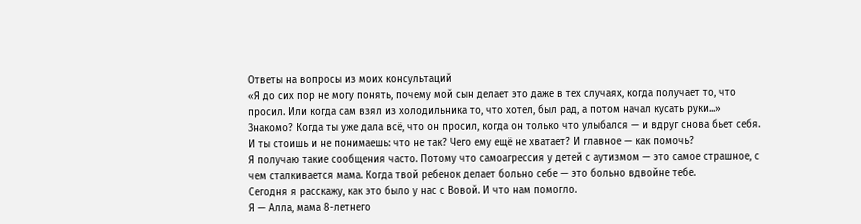Ответы на вопросы из моих консультаций
«Я до сих пор не могу понять, почему мой сын делает это даже в тех случаях, когда получает то, что просил. Или когда сам взял из холодильника то, что хотел, был рад, а потом начал кусать руки...»
Знакомо? Когда ты уже дала всё, что он просил, когда он только что улыбался — и вдруг снова бьет себя. И ты стоишь и не понимаешь: что не так? Чего ему ещё не хватает? И главное — как помочь?
Я получаю такие сообщения часто. Потому что самоагрессия у детей с аутизмом — это самое страшное, с чем сталкивается мама. Когда твой ребенок делает больно себе — это больно вдвойне тебе.
Сегодня я расскажу, как это было у нас с Вовой. И что нам помогло.
Я — Алла, мама 8-летнего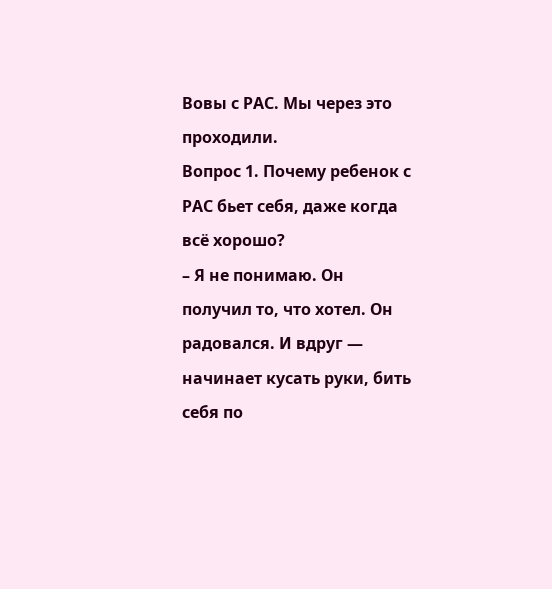Вовы с РАС. Мы через это проходили.
Вопрос 1. Почему ребенок с РАС бьет себя, даже когда всё хорошо?
– Я не понимаю. Он получил то, что хотел. Он радовался. И вдруг — начинает кусать руки, бить себя по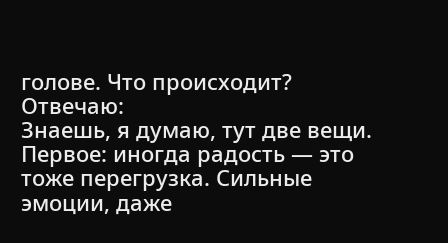голове. Что происходит?
Отвечаю:
Знаешь, я думаю, тут две вещи.
Первое: иногда радость — это тоже перегрузка. Сильные эмоции, даже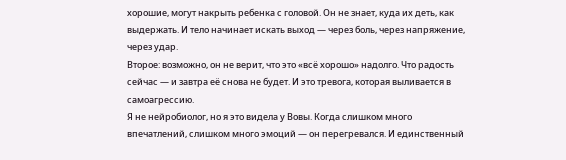хорошие, могут накрыть ребенка с головой. Он не знает, куда их деть, как выдержать. И тело начинает искать выход — через боль, через напряжение, через удар.
Второе: возможно, он не верит, что это «всё хорошо» надолго. Что радость сейчас — и завтра её снова не будет. И это тревога, которая выливается в самоагрессию.
Я не нейробиолог, но я это видела у Вовы. Когда слишком много впечатлений, слишком много эмоций — он перегревался. И единственный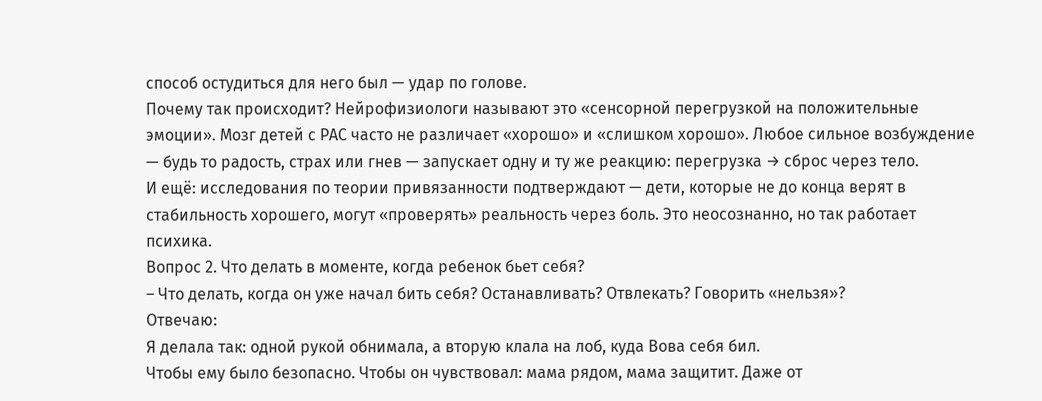способ остудиться для него был — удар по голове.
Почему так происходит? Нейрофизиологи называют это «сенсорной перегрузкой на положительные эмоции». Мозг детей с РАС часто не различает «хорошо» и «слишком хорошо». Любое сильное возбуждение — будь то радость, страх или гнев — запускает одну и ту же реакцию: перегрузка → сброс через тело.
И ещё: исследования по теории привязанности подтверждают — дети, которые не до конца верят в стабильность хорошего, могут «проверять» реальность через боль. Это неосознанно, но так работает психика.
Вопрос 2. Что делать в моменте, когда ребенок бьет себя?
– Что делать, когда он уже начал бить себя? Останавливать? Отвлекать? Говорить «нельзя»?
Отвечаю:
Я делала так: одной рукой обнимала, а вторую клала на лоб, куда Вова себя бил.
Чтобы ему было безопасно. Чтобы он чувствовал: мама рядом, мама защитит. Даже от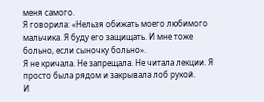меня самого.
Я говорила: «Нельзя обижать моего любимого мальчика. Я буду его защищать. И мне тоже больно, если сыночку больно».
Я не кричала. Не запрещала. Не читала лекции. Я просто была рядом и закрывала лоб рукой.
И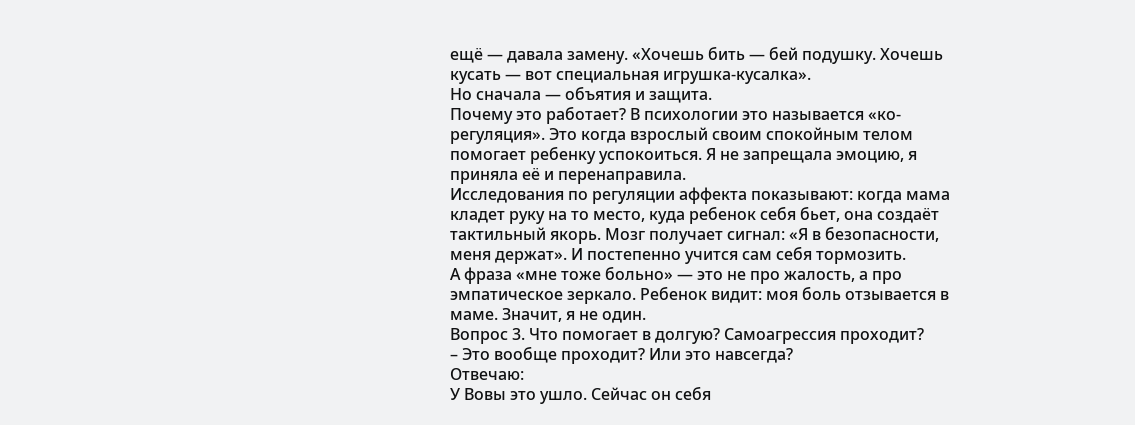ещё — давала замену. «Хочешь бить — бей подушку. Хочешь кусать — вот специальная игрушка-кусалка».
Но сначала — объятия и защита.
Почему это работает? В психологии это называется «ко-регуляция». Это когда взрослый своим спокойным телом помогает ребенку успокоиться. Я не запрещала эмоцию, я приняла её и перенаправила.
Исследования по регуляции аффекта показывают: когда мама кладет руку на то место, куда ребенок себя бьет, она создаёт тактильный якорь. Мозг получает сигнал: «Я в безопасности, меня держат». И постепенно учится сам себя тормозить.
А фраза «мне тоже больно» — это не про жалость, а про эмпатическое зеркало. Ребенок видит: моя боль отзывается в маме. Значит, я не один.
Вопрос 3. Что помогает в долгую? Самоагрессия проходит?
– Это вообще проходит? Или это навсегда?
Отвечаю:
У Вовы это ушло. Сейчас он себя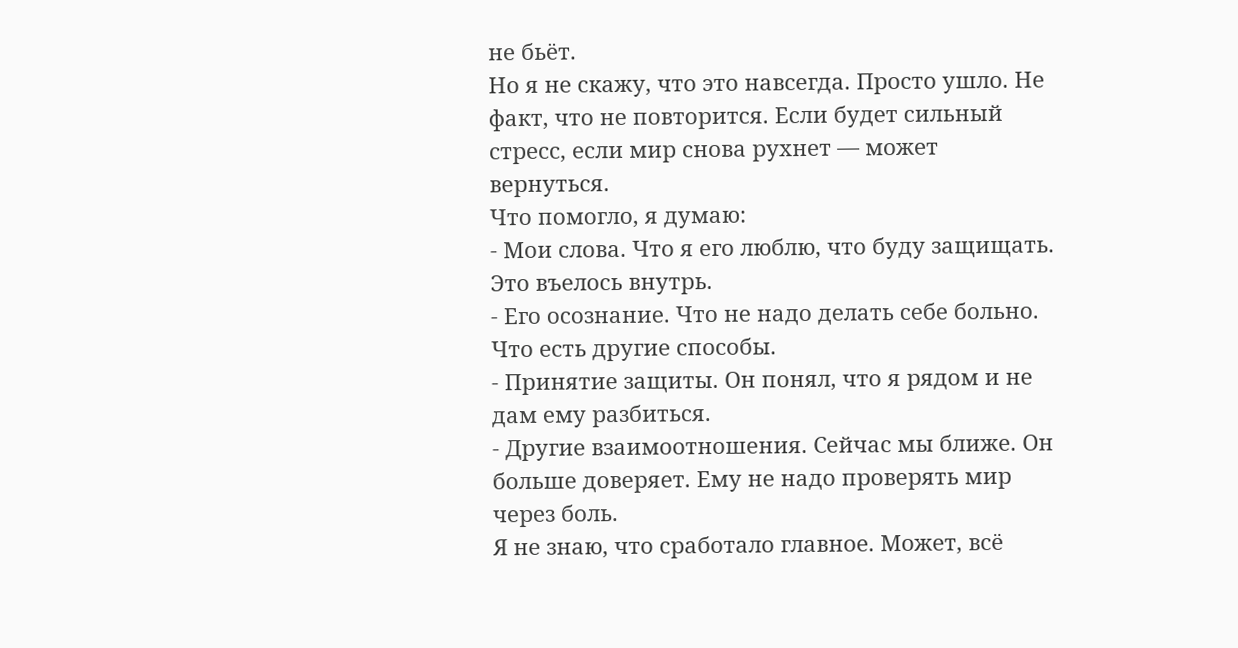не бьёт.
Но я не скажу, что это навсегда. Просто ушло. Не факт, что не повторится. Если будет сильный стресс, если мир снова рухнет — может вернуться.
Что помогло, я думаю:
- Мои слова. Что я его люблю, что буду защищать. Это въелось внутрь.
- Его осознание. Что не надо делать себе больно. Что есть другие способы.
- Принятие защиты. Он понял, что я рядом и не дам ему разбиться.
- Другие взаимоотношения. Сейчас мы ближе. Он больше доверяет. Ему не надо проверять мир через боль.
Я не знаю, что сработало главное. Может, всё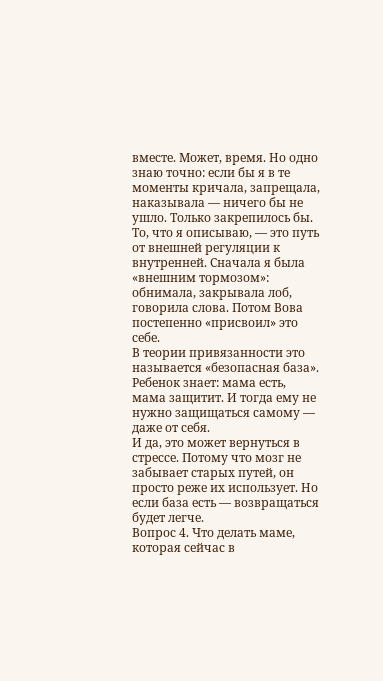вместе. Может, время. Но одно знаю точно: если бы я в те моменты кричала, запрещала, наказывала — ничего бы не ушло. Только закрепилось бы.
То, что я описываю, — это путь от внешней регуляции к внутренней. Сначала я была «внешним тормозом»: обнимала, закрывала лоб, говорила слова. Потом Вова постепенно «присвоил» это себе.
В теории привязанности это называется «безопасная база». Ребенок знает: мама есть, мама защитит. И тогда ему не нужно защищаться самому — даже от себя.
И да, это может вернуться в стрессе. Потому что мозг не забывает старых путей, он просто реже их использует. Но если база есть — возвращаться будет легче.
Вопрос 4. Что делать маме, которая сейчас в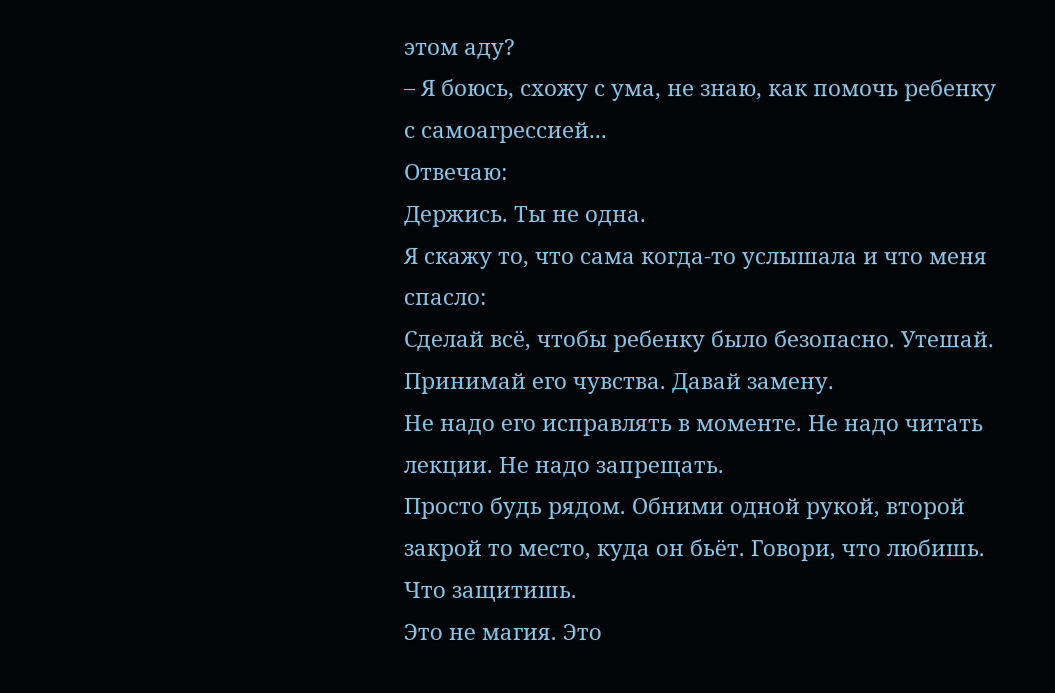этом аду?
– Я боюсь, схожу с ума, не знаю, как помочь ребенку с самоагрессией...
Отвечаю:
Держись. Ты не одна.
Я скажу то, что сама когда-то услышала и что меня спасло:
Сделай всё, чтобы ребенку было безопасно. Утешай. Принимай его чувства. Давай замену.
Не надо его исправлять в моменте. Не надо читать лекции. Не надо запрещать.
Просто будь рядом. Обними одной рукой, второй закрой то место, куда он бьёт. Говори, что любишь. Что защитишь.
Это не магия. Это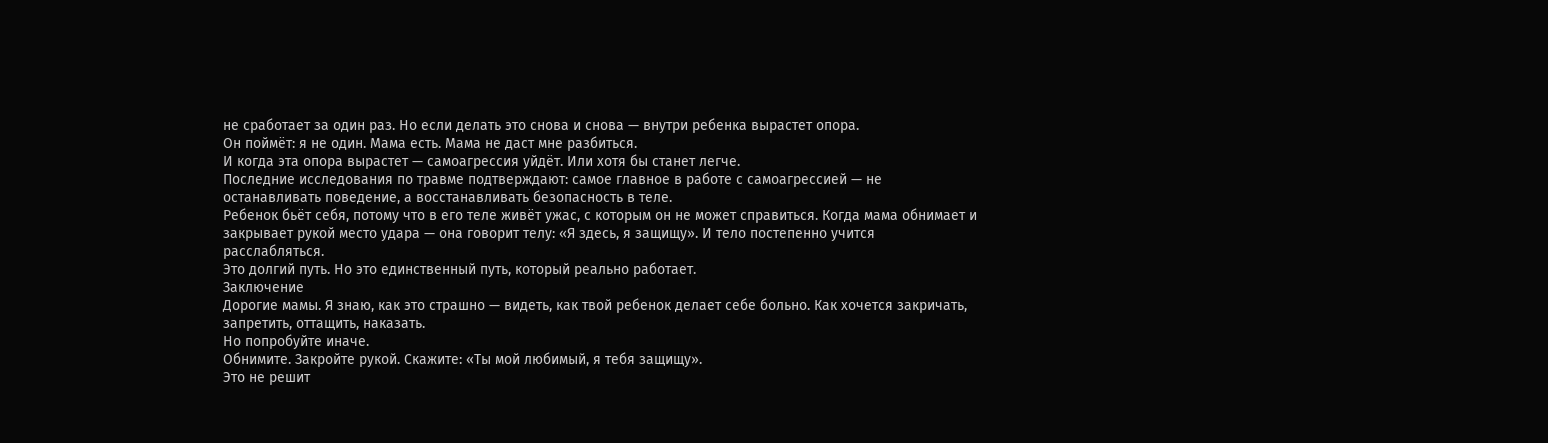не сработает за один раз. Но если делать это снова и снова — внутри ребенка вырастет опора.
Он поймёт: я не один. Мама есть. Мама не даст мне разбиться.
И когда эта опора вырастет — самоагрессия уйдёт. Или хотя бы станет легче.
Последние исследования по травме подтверждают: самое главное в работе с самоагрессией — не останавливать поведение, а восстанавливать безопасность в теле.
Ребенок бьёт себя, потому что в его теле живёт ужас, с которым он не может справиться. Когда мама обнимает и закрывает рукой место удара — она говорит телу: «Я здесь, я защищу». И тело постепенно учится расслабляться.
Это долгий путь. Но это единственный путь, который реально работает.
Заключение
Дорогие мамы. Я знаю, как это страшно — видеть, как твой ребенок делает себе больно. Как хочется закричать, запретить, оттащить, наказать.
Но попробуйте иначе.
Обнимите. Закройте рукой. Скажите: «Ты мой любимый, я тебя защищу».
Это не решит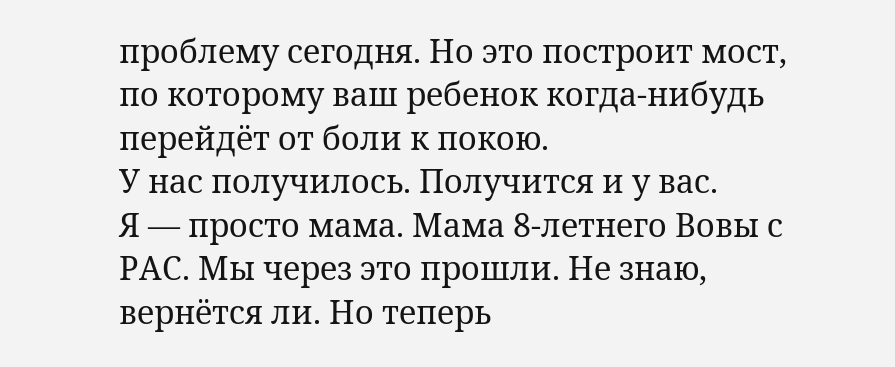проблему сегодня. Но это построит мост, по которому ваш ребенок когда-нибудь перейдёт от боли к покою.
У нас получилось. Получится и у вас.
Я — просто мама. Мама 8-летнего Вовы с РАС. Мы через это прошли. Не знаю, вернётся ли. Но теперь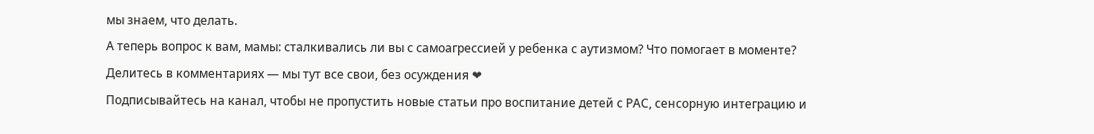мы знаем, что делать.
А теперь вопрос к вам, мамы: сталкивались ли вы с самоагрессией у ребенка с аутизмом? Что помогает в моменте? Делитесь в комментариях — мы тут все свои, без осуждения ❤
Подписывайтесь на канал, чтобы не пропустить новые статьи про воспитание детей с РАС, сенсорную интеграцию и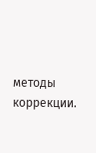методы коррекции.